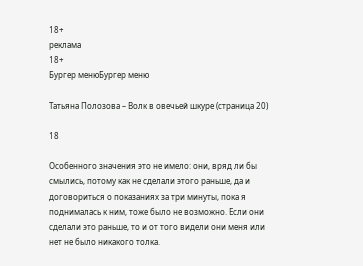18+
реклама
18+
Бургер менюБургер меню

Татьяна Полозова – Волк в овечьей шкуре (страница 20)

18

Особенного значения это не имело: они, вряд ли бы смылись, потому как не сделали этого раньше, да и договориться о показаниях за три минуты, пока я поднималась к ним, тоже было не возможно. Если они сделали это раньше, то и от того видели они меня или нет не было никакого толка.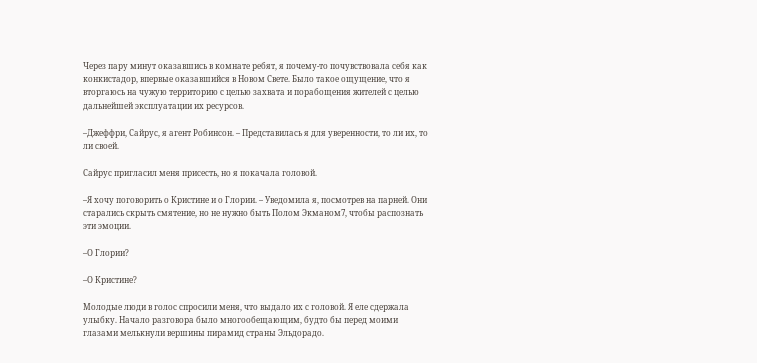Через пару минут оказавшись в комнате ребят, я почему-то почувствовала себя как конкистадор, впервые оказавшийся в Новом Свете. Было такое ощущение, что я вторгаюсь на чужую территорию с целью захвата и порабощения жителей с целью дальнейшей эксплуатации их ресурсов.

–Джеффри, Сайрус, я агент Робинсон. – Представилась я для уверенности, то ли их, то ли своей.

Сайрус пригласил меня присесть, но я покачала головой.

–Я хочу поговорить о Кристине и о Глории. – Уведомила я, посмотрев на парней. Они старались скрыть смятение, но не нужно быть Полом Экманом7, чтобы распознать эти эмоции.

–О Глории?

–О Кристине?

Молодые люди в голос спросили меня, что выдало их с головой. Я еле сдержала улыбку. Начало разговора было многообещающим, будто бы перед моими глазами мелькнули вершины пирамид страны Эльдорадо.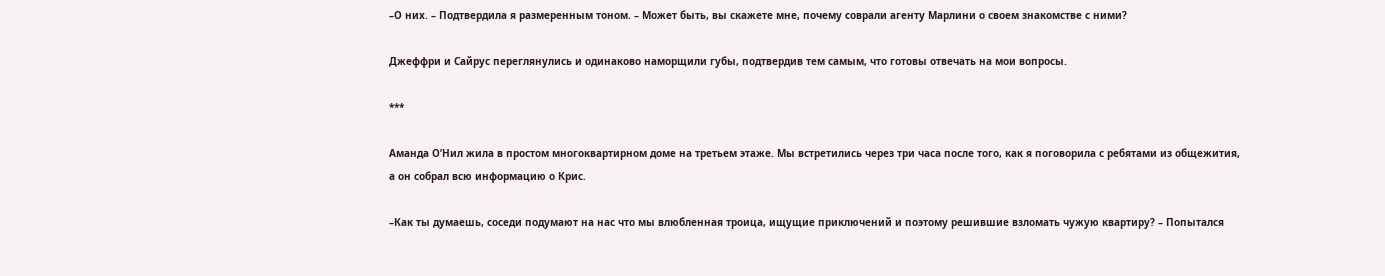–О них. – Подтвердила я размеренным тоном. – Может быть, вы скажете мне, почему соврали агенту Марлини о своем знакомстве с ними?

Джеффри и Сайрус переглянулись и одинаково наморщили губы, подтвердив тем самым, что готовы отвечать на мои вопросы.

***

Аманда О’Нил жила в простом многоквартирном доме на третьем этаже. Мы встретились через три часа после того, как я поговорила с ребятами из общежития, а он собрал всю информацию о Крис.

–Как ты думаешь, соседи подумают на нас что мы влюбленная троица, ищущие приключений и поэтому решившие взломать чужую квартиру? – Попытался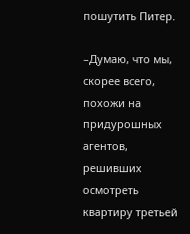пошутить Питер.

–Думаю, что мы, скорее всего, похожи на придурошных агентов, решивших осмотреть квартиру третьей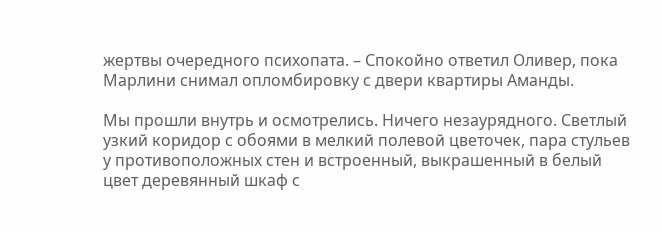жертвы очередного психопата. – Спокойно ответил Оливер, пока Марлини снимал опломбировку с двери квартиры Аманды.

Мы прошли внутрь и осмотрелись. Ничего незаурядного. Светлый узкий коридор с обоями в мелкий полевой цветочек, пара стульев у противоположных стен и встроенный, выкрашенный в белый цвет деревянный шкаф с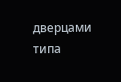дверцами типа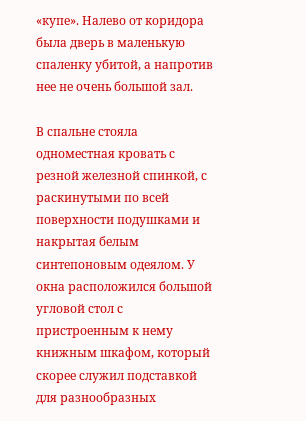«купе». Налево от коридора была дверь в маленькую спаленку убитой, а напротив нее не очень большой зал.

В спальне стояла одноместная кровать с резной железной спинкой, с раскинутыми по всей поверхности подушками и накрытая белым синтепоновым одеялом. У окна расположился большой угловой стол с пристроенным к нему книжным шкафом, который скорее служил подставкой для разнообразных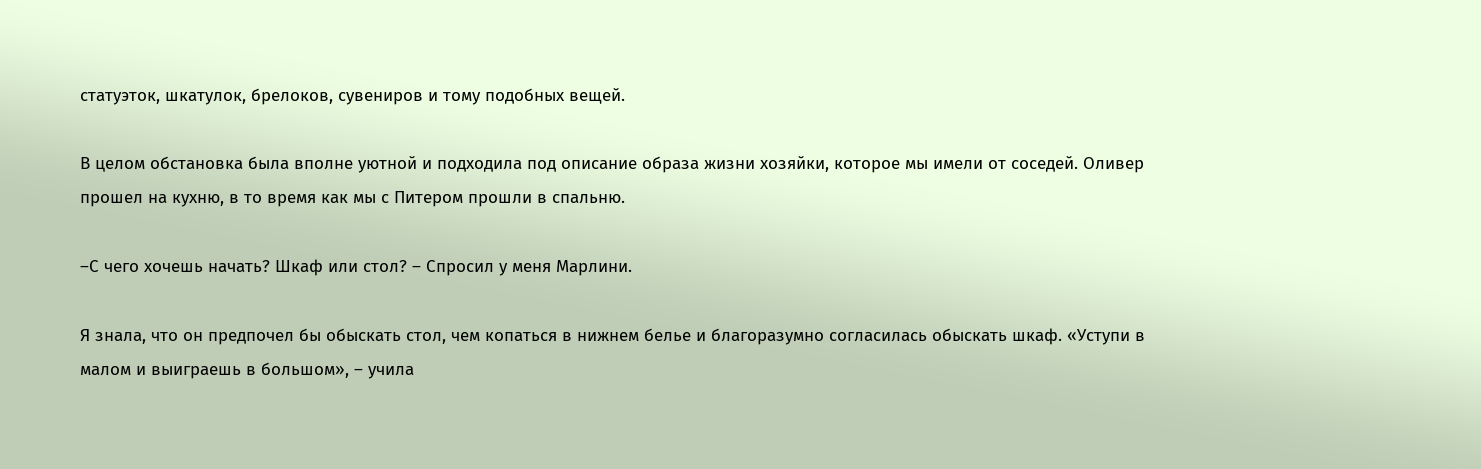статуэток, шкатулок, брелоков, сувениров и тому подобных вещей.

В целом обстановка была вполне уютной и подходила под описание образа жизни хозяйки, которое мы имели от соседей. Оливер прошел на кухню, в то время как мы с Питером прошли в спальню.

–С чего хочешь начать? Шкаф или стол? – Спросил у меня Марлини.

Я знала, что он предпочел бы обыскать стол, чем копаться в нижнем белье и благоразумно согласилась обыскать шкаф. «Уступи в малом и выиграешь в большом», – учила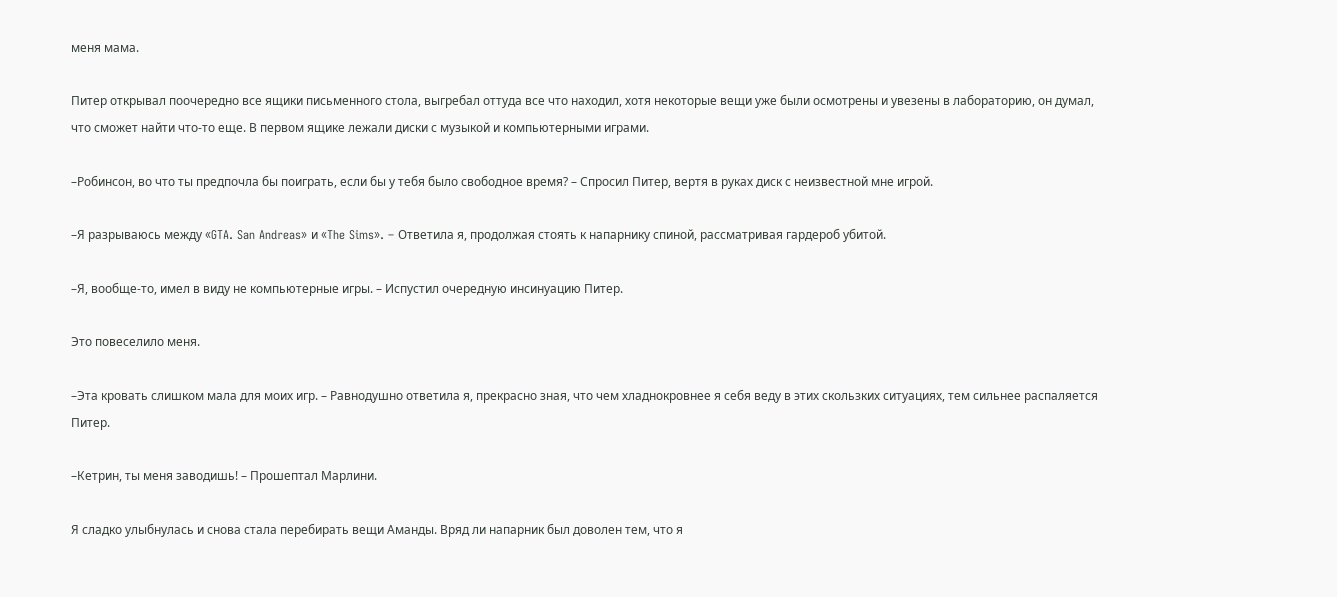меня мама.

Питер открывал поочередно все ящики письменного стола, выгребал оттуда все что находил, хотя некоторые вещи уже были осмотрены и увезены в лабораторию, он думал, что сможет найти что-то еще. В первом ящике лежали диски с музыкой и компьютерными играми.

–Робинсон, во что ты предпочла бы поиграть, если бы у тебя было свободное время? – Спросил Питер, вертя в руках диск с неизвестной мне игрой.

–Я разрываюсь между «GTA. San Andreas» и «The Sims». – Ответила я, продолжая стоять к напарнику спиной, рассматривая гардероб убитой.

–Я, вообще-то, имел в виду не компьютерные игры. – Испустил очередную инсинуацию Питер.

Это повеселило меня.

–Эта кровать слишком мала для моих игр. – Равнодушно ответила я, прекрасно зная, что чем хладнокровнее я себя веду в этих скользких ситуациях, тем сильнее распаляется Питер.

–Кетрин, ты меня заводишь! – Прошептал Марлини.

Я сладко улыбнулась и снова стала перебирать вещи Аманды. Вряд ли напарник был доволен тем, что я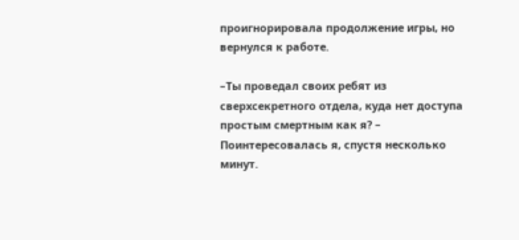проигнорировала продолжение игры, но вернулся к работе.

–Ты проведал своих ребят из сверхсекретного отдела, куда нет доступа простым смертным как я? – Поинтересовалась я, спустя несколько минут.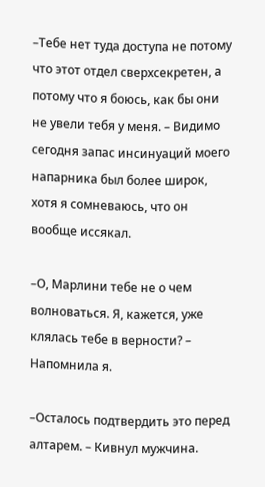–Тебе нет туда доступа не потому что этот отдел сверхсекретен, а потому что я боюсь, как бы они не увели тебя у меня. – Видимо сегодня запас инсинуаций моего напарника был более широк, хотя я сомневаюсь, что он вообще иссякал.

–О, Марлини тебе не о чем волноваться. Я, кажется, уже клялась тебе в верности? – Напомнила я.

–Осталось подтвердить это перед алтарем. – Кивнул мужчина.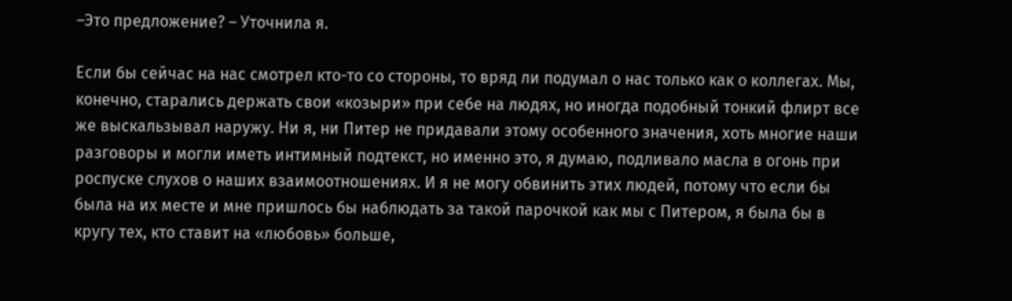–Это предложение? – Уточнила я.

Если бы сейчас на нас смотрел кто-то со стороны, то вряд ли подумал о нас только как о коллегах. Мы, конечно, старались держать свои «козыри» при себе на людях, но иногда подобный тонкий флирт все же выскальзывал наружу. Ни я, ни Питер не придавали этому особенного значения, хоть многие наши разговоры и могли иметь интимный подтекст, но именно это, я думаю, подливало масла в огонь при роспуске слухов о наших взаимоотношениях. И я не могу обвинить этих людей, потому что если бы была на их месте и мне пришлось бы наблюдать за такой парочкой как мы с Питером, я была бы в кругу тех, кто ставит на «любовь» больше,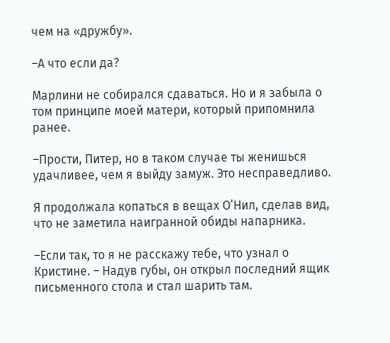чем на «дружбу».

–А что если да?

Марлини не собирался сдаваться. Но и я забыла о том принципе моей матери, который припомнила ранее.

–Прости, Питер, но в таком случае ты женишься удачливее, чем я выйду замуж. Это несправедливо.

Я продолжала копаться в вещах О’Нил, сделав вид, что не заметила наигранной обиды напарника.

–Если так, то я не расскажу тебе, что узнал о Кристине. – Надув губы, он открыл последний ящик письменного стола и стал шарить там.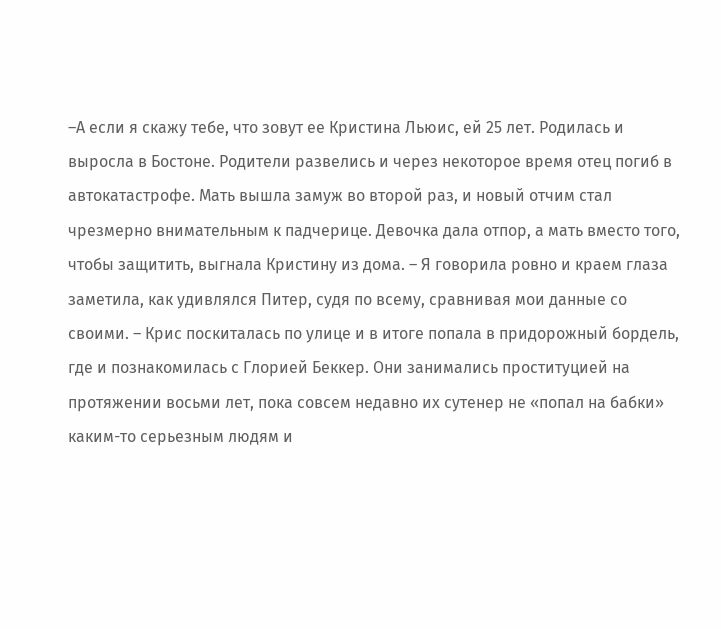–А если я скажу тебе, что зовут ее Кристина Льюис, ей 25 лет. Родилась и выросла в Бостоне. Родители развелись и через некоторое время отец погиб в автокатастрофе. Мать вышла замуж во второй раз, и новый отчим стал чрезмерно внимательным к падчерице. Девочка дала отпор, а мать вместо того, чтобы защитить, выгнала Кристину из дома. – Я говорила ровно и краем глаза заметила, как удивлялся Питер, судя по всему, сравнивая мои данные со своими. – Крис поскиталась по улице и в итоге попала в придорожный бордель, где и познакомилась с Глорией Беккер. Они занимались проституцией на протяжении восьми лет, пока совсем недавно их сутенер не «попал на бабки» каким-то серьезным людям и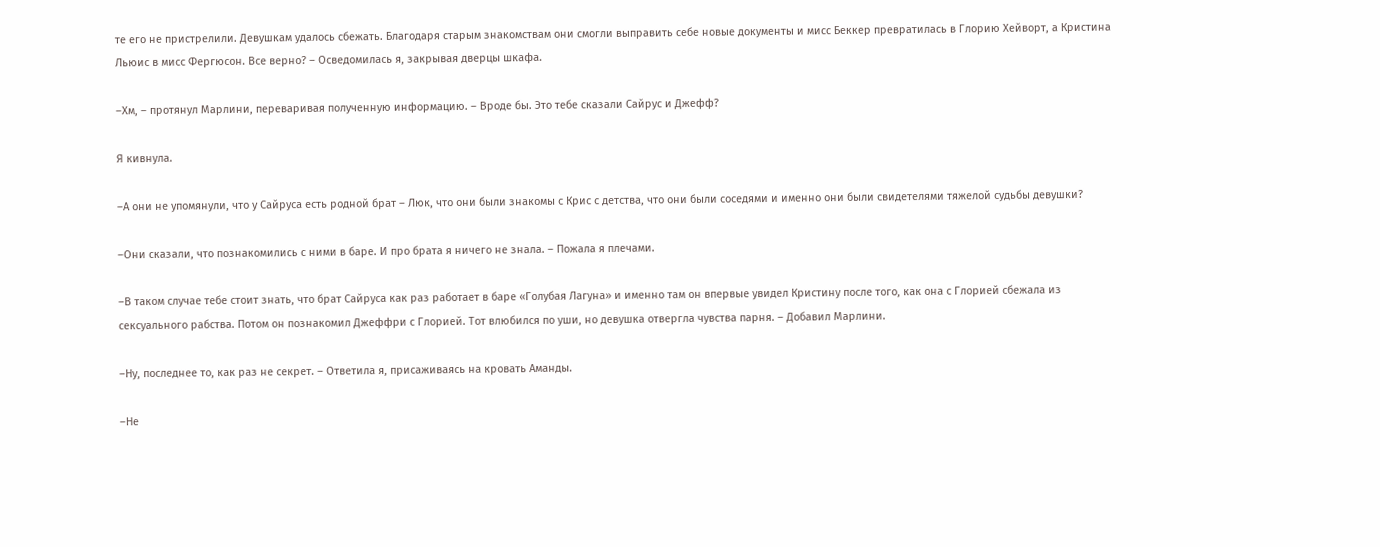те его не пристрелили. Девушкам удалось сбежать. Благодаря старым знакомствам они смогли выправить себе новые документы и мисс Беккер превратилась в Глорию Хейворт, а Кристина Льюис в мисс Фергюсон. Все верно? – Осведомилась я, закрывая дверцы шкафа.

–Хм, – протянул Марлини, переваривая полученную информацию. – Вроде бы. Это тебе сказали Сайрус и Джефф?

Я кивнула.

–А они не упомянули, что у Сайруса есть родной брат – Люк, что они были знакомы с Крис с детства, что они были соседями и именно они были свидетелями тяжелой судьбы девушки?

–Они сказали, что познакомились с ними в баре. И про брата я ничего не знала. – Пожала я плечами.

–В таком случае тебе стоит знать, что брат Сайруса как раз работает в баре «Голубая Лагуна» и именно там он впервые увидел Кристину после того, как она с Глорией сбежала из сексуального рабства. Потом он познакомил Джеффри с Глорией. Тот влюбился по уши, но девушка отвергла чувства парня. – Добавил Марлини.

–Ну, последнее то, как раз не секрет. – Ответила я, присаживаясь на кровать Аманды.

–Не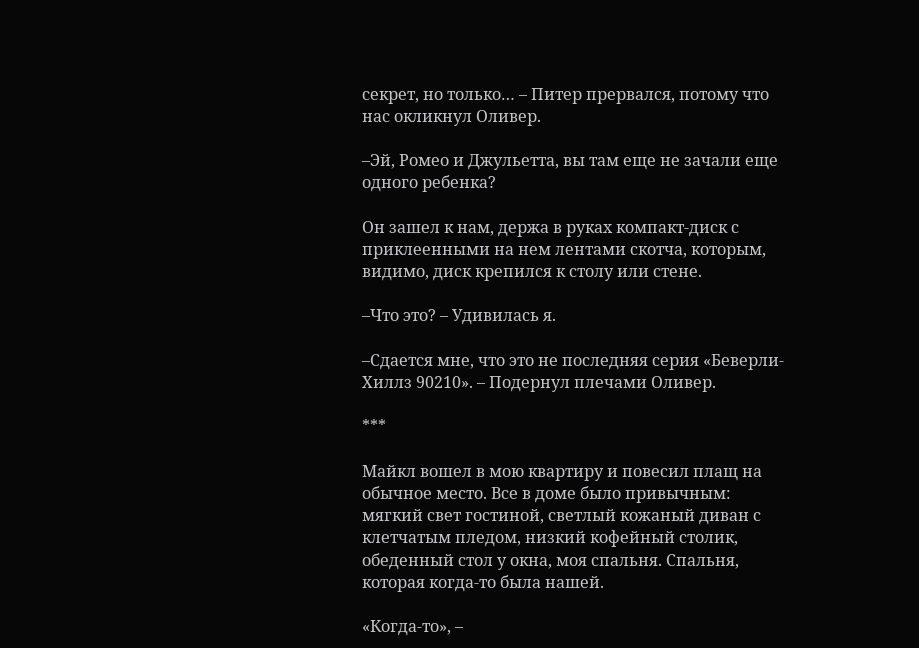секрет, но только… – Питер прервался, потому что нас окликнул Оливер.

–Эй, Ромео и Джульетта, вы там еще не зачали еще одного ребенка?

Он зашел к нам, держа в руках компакт-диск с приклеенными на нем лентами скотча, которым, видимо, диск крепился к столу или стене.

–Что это? – Удивилась я.

–Сдается мне, что это не последняя серия «Беверли-Хиллз 90210». – Подернул плечами Оливер.

***

Майкл вошел в мою квартиру и повесил плащ на обычное место. Все в доме было привычным: мягкий свет гостиной, светлый кожаный диван с клетчатым пледом, низкий кофейный столик, обеденный стол у окна, моя спальня. Спальня, которая когда-то была нашей.

«Когда-то», –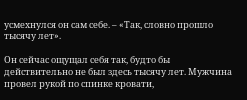усмехнулся он сам себе. – «Так, словно прошло тысячу лет».

Он сейчас ощущал себя так, будто бы действительно не был здесь тысячу лет. Мужчина провел рукой по спинке кровати,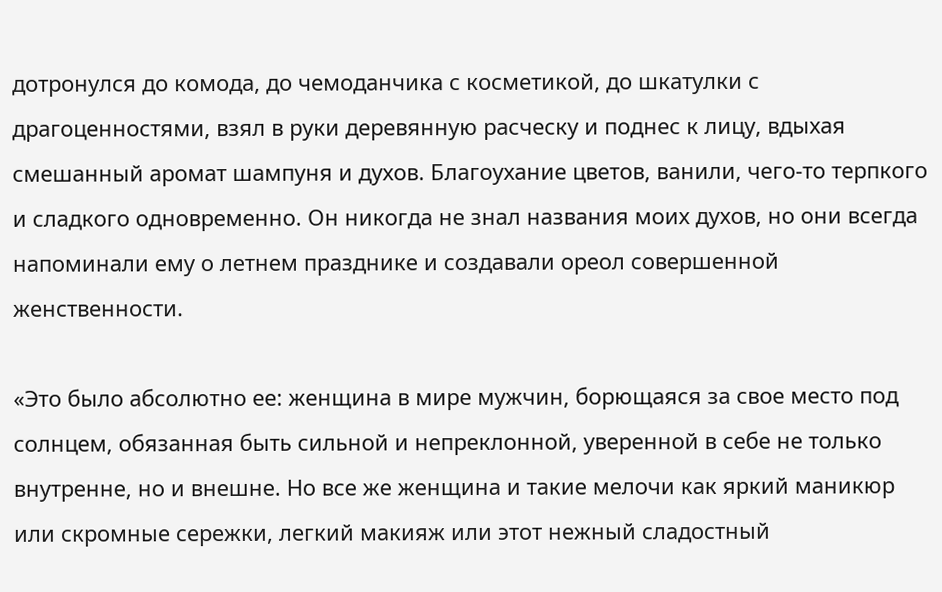дотронулся до комода, до чемоданчика с косметикой, до шкатулки с драгоценностями, взял в руки деревянную расческу и поднес к лицу, вдыхая смешанный аромат шампуня и духов. Благоухание цветов, ванили, чего-то терпкого и сладкого одновременно. Он никогда не знал названия моих духов, но они всегда напоминали ему о летнем празднике и создавали ореол совершенной женственности.

«Это было абсолютно ее: женщина в мире мужчин, борющаяся за свое место под солнцем, обязанная быть сильной и непреклонной, уверенной в себе не только внутренне, но и внешне. Но все же женщина и такие мелочи как яркий маникюр или скромные сережки, легкий макияж или этот нежный сладостный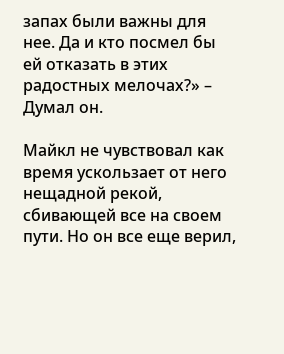запах были важны для нее. Да и кто посмел бы ей отказать в этих радостных мелочах?» – Думал он.

Майкл не чувствовал как время ускользает от него нещадной рекой, сбивающей все на своем пути. Но он все еще верил,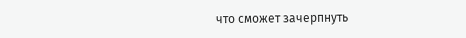что сможет зачерпнуть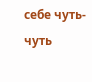себе чуть-чуть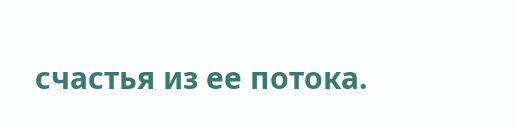счастья из ее потока.